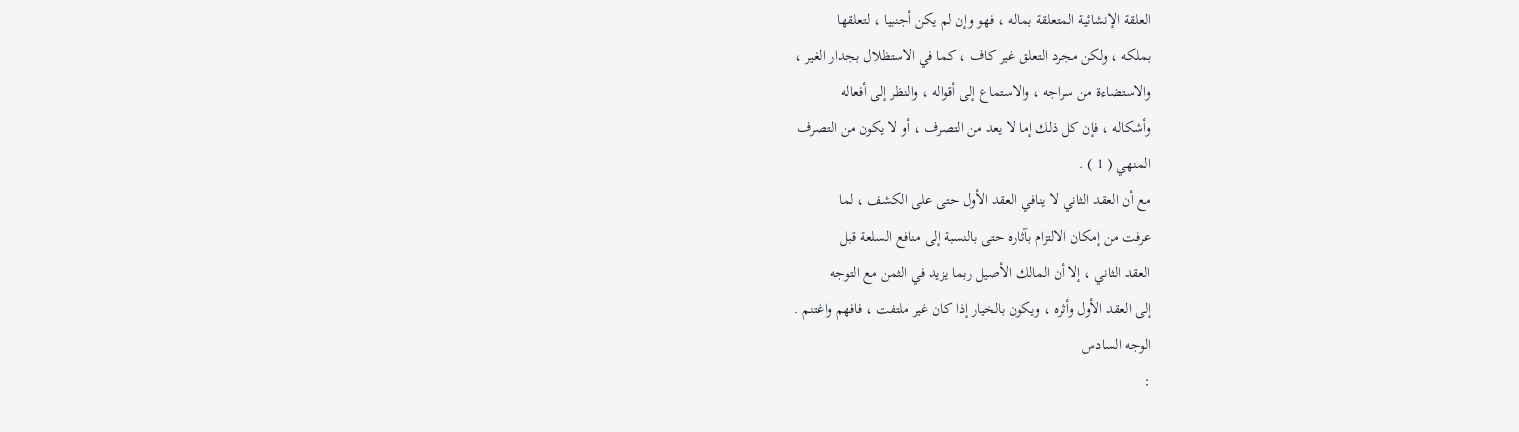العلقة الإنشائية المتعلقة بماله ، فهو وإن لم يكن أجنبيا ، لتعلقها
بملكه ، ولكن مجرد التعلق غير كاف ، كما في الاستظلال بجدار الغير ،
والاستضاءة من سراجه ، والاستماع إلى أقواله ، والنظر إلى أفعاله
وأشكاله ، فإن كل ذلك إما لا يعد من التصرف ، أو لا يكون من التصرف
المنهي ( 1 ) .
مع أن العقد الثاني لا ينافي العقد الأول حتى على الكشف ، لما
عرفت من إمكان الالتزام بآثاره حتى بالنسبة إلى منافع السلعة قبل
العقد الثاني ، إلا أن المالك الأصيل ربما يزيد في الثمن مع التوجه
إلى العقد الأول وأثره ، ويكون بالخيار إذا كان غير ملتفت ، فافهم واغتنم .
الوجه السادس
: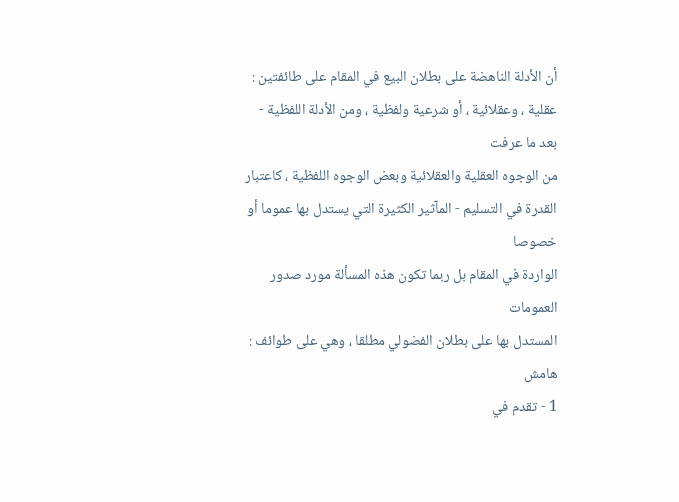أن الأدلة الناهضة على بطلان البيع في المقام على طائفتين :
عقلية ، وعقلائية ، أو شرعية ولفظية ، ومن الأدلة اللفظية - بعد ما عرفت
من الوجوه العقلية والعقلائية وبعض الوجوه اللفظية ، كاعتبار
القدرة في التسليم - المآثير الكثيرة التي يستدل بها عموما أو خصوصا
الواردة في المقام بل ربما تكون هذه المسألة مورد صدور العمومات
المستدل بها على بطلان الفضولي مطلقا ، وهي على طوائف :
هامش
1 - تقدم في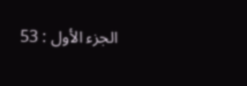الجزء الأول : 53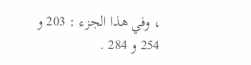، وفي هذا الجزء : 203 و 254 و 284 .